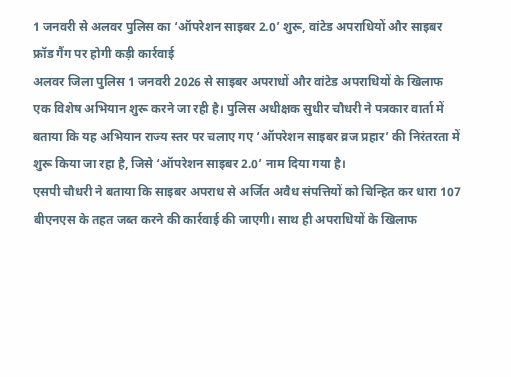1 जनवरी से अलवर पुलिस का ‘ऑपरेशन साइबर 2.0’ शुरू, वांटेड अपराधियों और साइबर फ्रॉड गैंग पर होगी कड़ी कार्रवाई
अलवर जिला पुलिस 1 जनवरी 2026 से साइबर अपराधों और वांटेड अपराधियों के खिलाफ एक विशेष अभियान शुरू करने जा रही है। पुलिस अधीक्षक सुधीर चौधरी ने पत्रकार वार्ता में बताया कि यह अभियान राज्य स्तर पर चलाए गए ‘ऑपरेशन साइबर व्रज प्रहार’ की निरंतरता में शुरू किया जा रहा है, जिसे ‘ऑपरेशन साइबर 2.0’ नाम दिया गया है।
एसपी चौधरी ने बताया कि साइबर अपराध से अर्जित अवैध संपत्तियों को चिन्हित कर धारा 107 बीएनएस के तहत जब्त करने की कार्रवाई की जाएगी। साथ ही अपराधियों के खिलाफ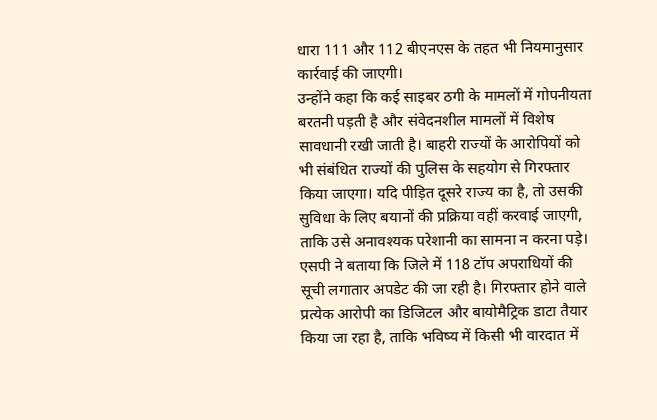धारा 111 और 112 बीएनएस के तहत भी नियमानुसार कार्रवाई की जाएगी।
उन्होंने कहा कि कई साइबर ठगी के मामलों में गोपनीयता बरतनी पड़ती है और संवेदनशील मामलों में विशेष सावधानी रखी जाती है। बाहरी राज्यों के आरोपियों को भी संबंधित राज्यों की पुलिस के सहयोग से गिरफ्तार किया जाएगा। यदि पीड़ित दूसरे राज्य का है, तो उसकी सुविधा के लिए बयानों की प्रक्रिया वहीं करवाई जाएगी, ताकि उसे अनावश्यक परेशानी का सामना न करना पड़े।
एसपी ने बताया कि जिले में 118 टॉप अपराधियों की सूची लगातार अपडेट की जा रही है। गिरफ्तार होने वाले प्रत्येक आरोपी का डिजिटल और बायोमैट्रिक डाटा तैयार किया जा रहा है, ताकि भविष्य में किसी भी वारदात में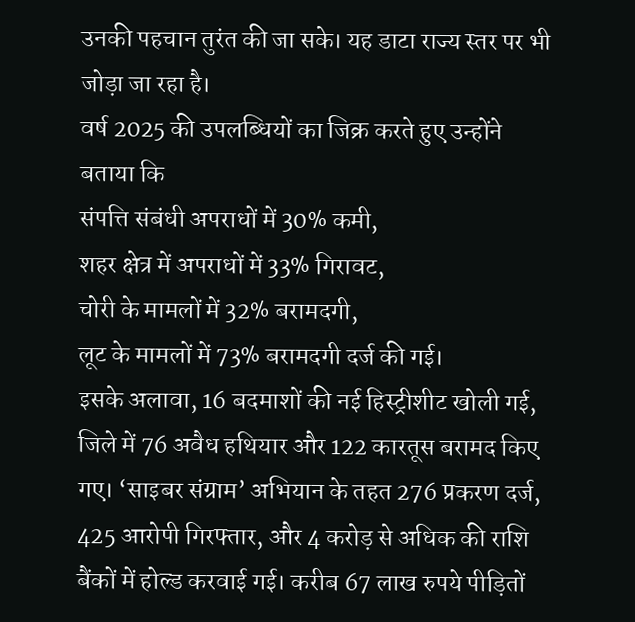उनकी पहचान तुरंत की जा सके। यह डाटा राज्य स्तर पर भी जोड़ा जा रहा है।
वर्ष 2025 की उपलब्धियों का जिक्र करते हुए उन्होंने बताया कि
संपत्ति संबंधी अपराधों में 30% कमी,
शहर क्षेत्र में अपराधों में 33% गिरावट,
चोरी के मामलों में 32% बरामदगी,
लूट के मामलों में 73% बरामदगी दर्ज की गई।
इसके अलावा, 16 बदमाशों की नई हिस्ट्रीशीट खोली गई, जिले में 76 अवैध हथियार और 122 कारतूस बरामद किए गए। ‘साइबर संग्राम’ अभियान के तहत 276 प्रकरण दर्ज, 425 आरोपी गिरफ्तार, और 4 करोड़ से अधिक की राशि बैंकों में होल्ड करवाई गई। करीब 67 लाख रुपये पीड़ितों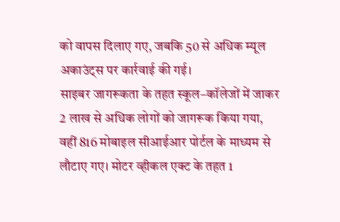को वापस दिलाए गए, जबकि 50 से अधिक म्यूल अकाउंट्स पर कार्रवाई की गई।
साइबर जागरूकता के तहत स्कूल–कॉलेजों में जाकर 2 लाख से अधिक लोगों को जागरूक किया गया, वहीं 816 मोबाइल सीआईआर पोर्टल के माध्यम से लौटाए गए। मोटर व्हीकल एक्ट के तहत 1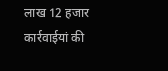लाख 12 हजार कार्रवाईयां की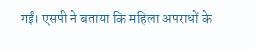गईं। एसपी ने बताया कि महिला अपराधों के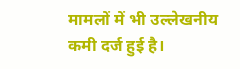मामलों में भी उल्लेखनीय कमी दर्ज हुई है।